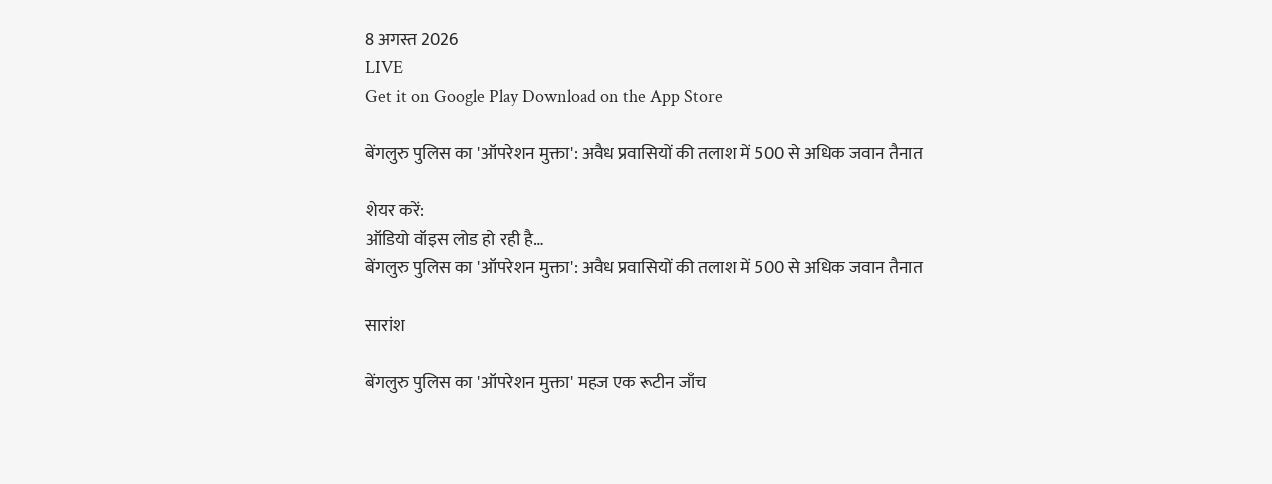8 अगस्त 2026
LIVE
Get it on Google Play Download on the App Store

बेंगलुरु पुलिस का 'ऑपरेशन मुक्ता': अवैध प्रवासियों की तलाश में 500 से अधिक जवान तैनात

शेयर करें:
ऑडियो वॉइस लोड हो रही है…
बेंगलुरु पुलिस का 'ऑपरेशन मुक्ता': अवैध प्रवासियों की तलाश में 500 से अधिक जवान तैनात

सारांश

बेंगलुरु पुलिस का 'ऑपरेशन मुक्ता' महज एक रूटीन जाँच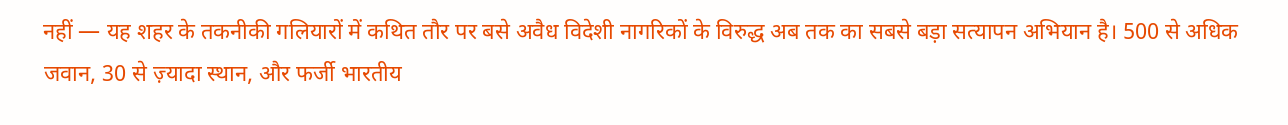नहीं — यह शहर के तकनीकी गलियारों में कथित तौर पर बसे अवैध विदेशी नागरिकों के विरुद्ध अब तक का सबसे बड़ा सत्यापन अभियान है। 500 से अधिक जवान, 30 से ज़्यादा स्थान, और फर्जी भारतीय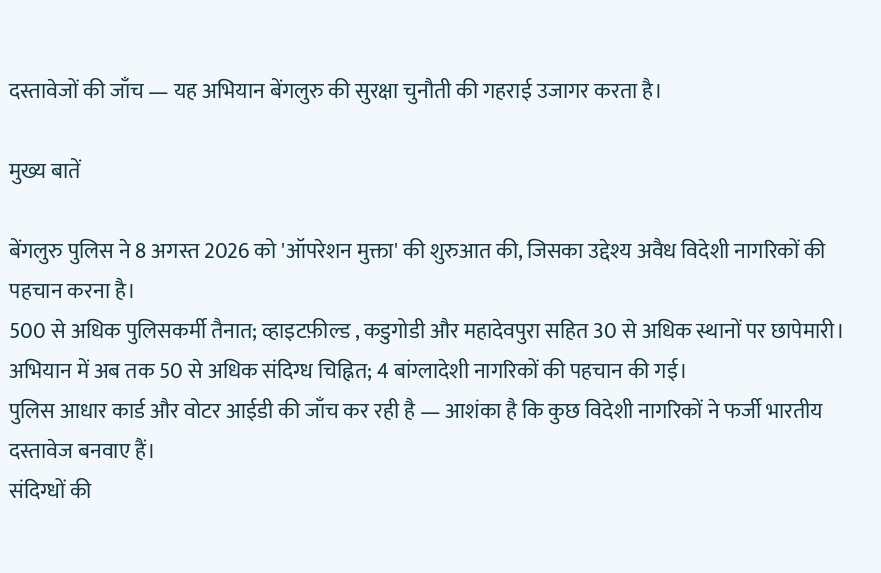दस्तावेजों की जाँच — यह अभियान बेंगलुरु की सुरक्षा चुनौती की गहराई उजागर करता है।

मुख्य बातें

बेंगलुरु पुलिस ने 8 अगस्त 2026 को 'ऑपरेशन मुक्ता' की शुरुआत की, जिसका उद्देश्य अवैध विदेशी नागरिकों की पहचान करना है।
500 से अधिक पुलिसकर्मी तैनात; व्हाइटफ़ील्ड , कडुगोडी और महादेवपुरा सहित 30 से अधिक स्थानों पर छापेमारी।
अभियान में अब तक 50 से अधिक संदिग्ध चिह्नित; 4 बांग्लादेशी नागरिकों की पहचान की गई।
पुलिस आधार कार्ड और वोटर आईडी की जाँच कर रही है — आशंका है कि कुछ विदेशी नागरिकों ने फर्जी भारतीय दस्तावेज बनवाए हैं।
संदिग्धों की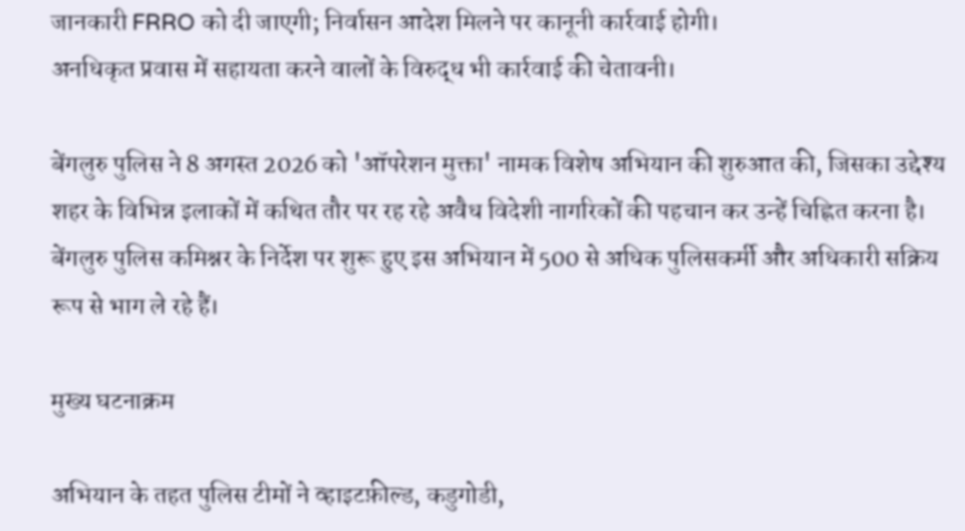जानकारी FRRO को दी जाएगी; निर्वासन आदेश मिलने पर कानूनी कार्रवाई होगी।
अनधिकृत प्रवास में सहायता करने वालों के विरुद्ध भी कार्रवाई की चेतावनी।

बेंगलुरु पुलिस ने 8 अगस्त 2026 को 'ऑपरेशन मुक्ता' नामक विशेष अभियान की शुरुआत की, जिसका उद्देश्य शहर के विभिन्न इलाकों में कथित तौर पर रह रहे अवैध विदेशी नागरिकों की पहचान कर उन्हें चिह्नित करना है। बेंगलुरु पुलिस कमिश्नर के निर्देश पर शुरू हुए इस अभियान में 500 से अधिक पुलिसकर्मी और अधिकारी सक्रिय रूप से भाग ले रहे हैं।

मुख्य घटनाक्रम

अभियान के तहत पुलिस टीमों ने व्हाइटफ़ील्ड, कडुगोडी,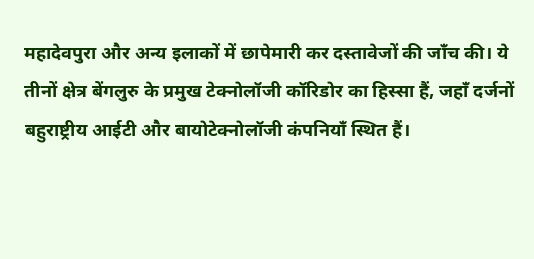महादेवपुरा और अन्य इलाकों में छापेमारी कर दस्तावेजों की जाँच की। ये तीनों क्षेत्र बेंगलुरु के प्रमुख टेक्नोलॉजी कॉरिडोर का हिस्सा हैं, जहाँ दर्जनों बहुराष्ट्रीय आईटी और बायोटेक्नोलॉजी कंपनियाँ स्थित हैं।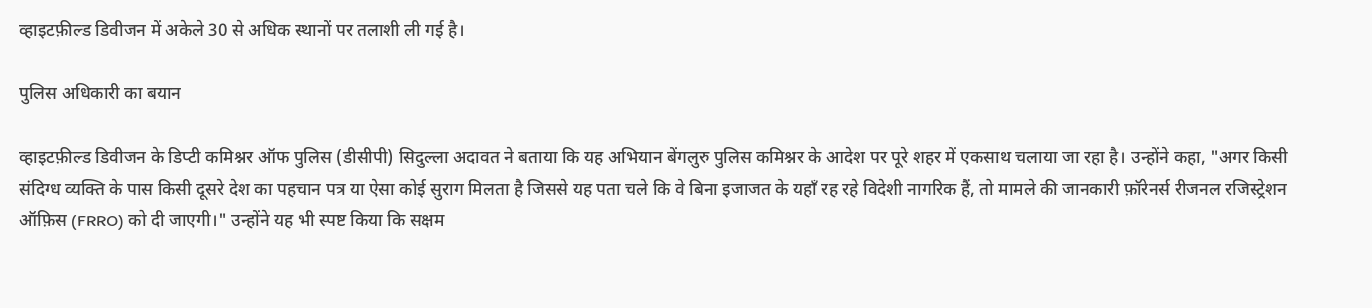व्हाइटफ़ील्ड डिवीजन में अकेले 30 से अधिक स्थानों पर तलाशी ली गई है।

पुलिस अधिकारी का बयान

व्हाइटफ़ील्ड डिवीजन के डिप्टी कमिश्नर ऑफ पुलिस (डीसीपी) सिदुल्ला अदावत ने बताया कि यह अभियान बेंगलुरु पुलिस कमिश्नर के आदेश पर पूरे शहर में एकसाथ चलाया जा रहा है। उन्होंने कहा, "अगर किसी संदिग्ध व्यक्ति के पास किसी दूसरे देश का पहचान पत्र या ऐसा कोई सुराग मिलता है जिससे यह पता चले कि वे बिना इजाजत के यहाँ रह रहे विदेशी नागरिक हैं, तो मामले की जानकारी फ़ॉरेनर्स रीजनल रजिस्ट्रेशन ऑफ़िस (FRRO) को दी जाएगी।" उन्होंने यह भी स्पष्ट किया कि सक्षम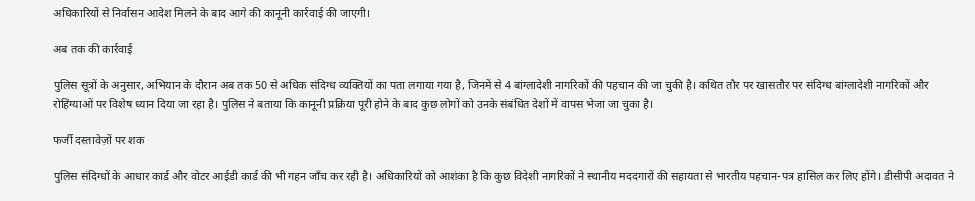अधिकारियों से निर्वासन आदेश मिलने के बाद आगे की कानूनी कार्रवाई की जाएगी।

अब तक की कार्रवाई

पुलिस सूत्रों के अनुसार, अभियान के दौरान अब तक 50 से अधिक संदिग्ध व्यक्तियों का पता लगाया गया है, जिनमें से 4 बांग्लादेशी नागरिकों की पहचान की जा चुकी है। कथित तौर पर खासतौर पर संदिग्ध बांग्लादेशी नागरिकों और रोहिंग्याओं पर विशेष ध्यान दिया जा रहा है। पुलिस ने बताया कि कानूनी प्रक्रिया पूरी होने के बाद कुछ लोगों को उनके संबंधित देशों में वापस भेजा जा चुका है।

फर्जी दस्तावेज़ों पर शक

पुलिस संदिग्धों के आधार कार्ड और वोटर आईडी कार्ड की भी गहन जाँच कर रही है। अधिकारियों को आशंका है कि कुछ विदेशी नागरिकों ने स्थानीय मददगारों की सहायता से भारतीय पहचान-पत्र हासिल कर लिए होंगे। डीसीपी अदावत ने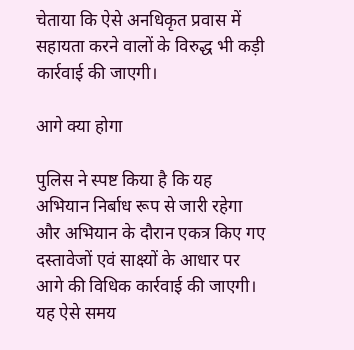चेताया कि ऐसे अनधिकृत प्रवास में सहायता करने वालों के विरुद्ध भी कड़ी कार्रवाई की जाएगी।

आगे क्या होगा

पुलिस ने स्पष्ट किया है कि यह अभियान निर्बाध रूप से जारी रहेगा और अभियान के दौरान एकत्र किए गए दस्तावेजों एवं साक्ष्यों के आधार पर आगे की विधिक कार्रवाई की जाएगी। यह ऐसे समय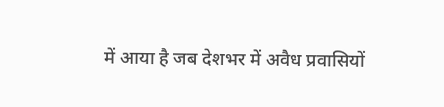में आया है जब देशभर में अवैध प्रवासियों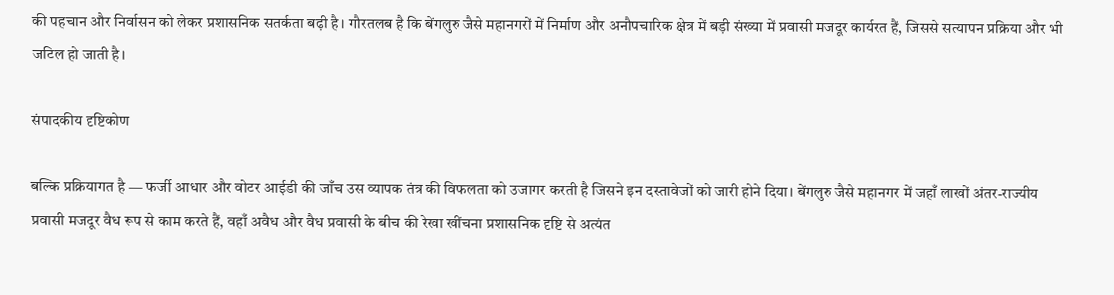की पहचान और निर्वासन को लेकर प्रशासनिक सतर्कता बढ़ी है। गौरतलब है कि बेंगलुरु जैसे महानगरों में निर्माण और अनौपचारिक क्षेत्र में बड़ी संख्या में प्रवासी मजदूर कार्यरत हैं, जिससे सत्यापन प्रक्रिया और भी जटिल हो जाती है।

संपादकीय दृष्टिकोण

बल्कि प्रक्रियागत है — फर्जी आधार और वोटर आईडी की जाँच उस व्यापक तंत्र की विफलता को उजागर करती है जिसने इन दस्तावेजों को जारी होने दिया। बेंगलुरु जैसे महानगर में जहाँ लाखों अंतर-राज्यीय प्रवासी मजदूर वैध रूप से काम करते हैं, वहाँ अवैध और वैध प्रवासी के बीच की रेखा खींचना प्रशासनिक दृष्टि से अत्यंत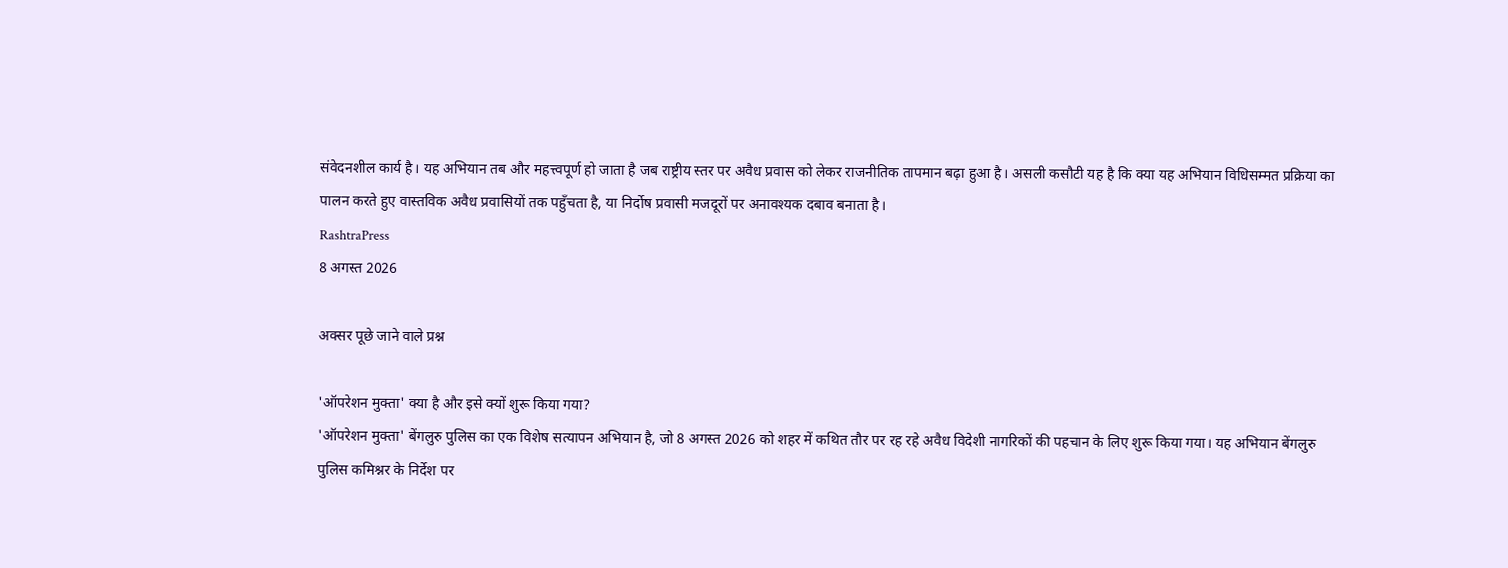संवेदनशील कार्य है। यह अभियान तब और महत्त्वपूर्ण हो जाता है जब राष्ट्रीय स्तर पर अवैध प्रवास को लेकर राजनीतिक तापमान बढ़ा हुआ है। असली कसौटी यह है कि क्या यह अभियान विधिसम्मत प्रक्रिया का पालन करते हुए वास्तविक अवैध प्रवासियों तक पहुँचता है, या निर्दोष प्रवासी मजदूरों पर अनावश्यक दबाव बनाता है।
RashtraPress
8 अगस्त 2026

अक्सर पूछे जाने वाले प्रश्न

'ऑपरेशन मुक्ता' क्या है और इसे क्यों शुरू किया गया?
'ऑपरेशन मुक्ता' बेंगलुरु पुलिस का एक विशेष सत्यापन अभियान है, जो 8 अगस्त 2026 को शहर में कथित तौर पर रह रहे अवैध विदेशी नागरिकों की पहचान के लिए शुरू किया गया। यह अभियान बेंगलुरु पुलिस कमिश्नर के निर्देश पर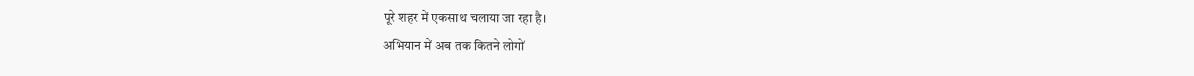पूरे शहर में एकसाथ चलाया जा रहा है।
अभियान में अब तक कितने लोगों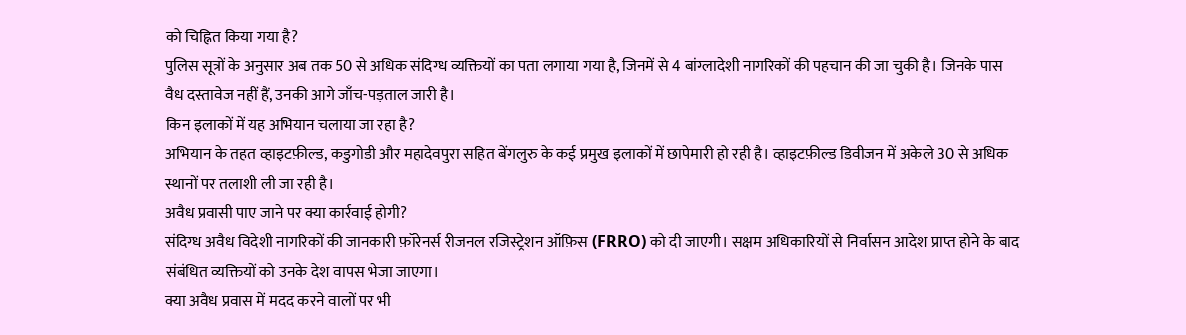को चिह्नित किया गया है?
पुलिस सूत्रों के अनुसार अब तक 50 से अधिक संदिग्ध व्यक्तियों का पता लगाया गया है, जिनमें से 4 बांग्लादेशी नागरिकों की पहचान की जा चुकी है। जिनके पास वैध दस्तावेज नहीं हैं, उनकी आगे जाँच-पड़ताल जारी है।
किन इलाकों में यह अभियान चलाया जा रहा है?
अभियान के तहत व्हाइटफ़ील्ड, कडुगोडी और महादेवपुरा सहित बेंगलुरु के कई प्रमुख इलाकों में छापेमारी हो रही है। व्हाइटफ़ील्ड डिवीजन में अकेले 30 से अधिक स्थानों पर तलाशी ली जा रही है।
अवैध प्रवासी पाए जाने पर क्या कार्रवाई होगी?
संदिग्ध अवैध विदेशी नागरिकों की जानकारी फ़ॉरेनर्स रीजनल रजिस्ट्रेशन ऑफ़िस (FRRO) को दी जाएगी। सक्षम अधिकारियों से निर्वासन आदेश प्राप्त होने के बाद संबंधित व्यक्तियों को उनके देश वापस भेजा जाएगा।
क्या अवैध प्रवास में मदद करने वालों पर भी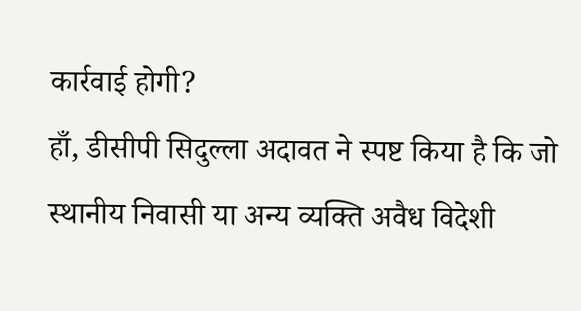कार्रवाई होगी?
हाँ, डीसीपी सिदुल्ला अदावत ने स्पष्ट किया है कि जो स्थानीय निवासी या अन्य व्यक्ति अवैध विदेशी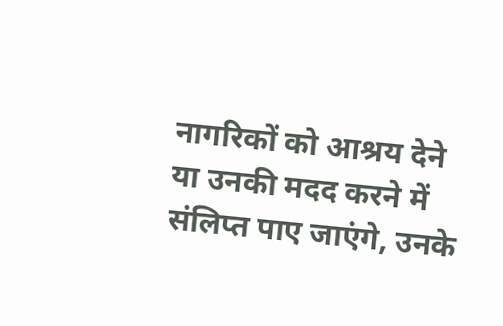नागरिकों को आश्रय देने या उनकी मदद करने में संलिप्त पाए जाएंगे, उनके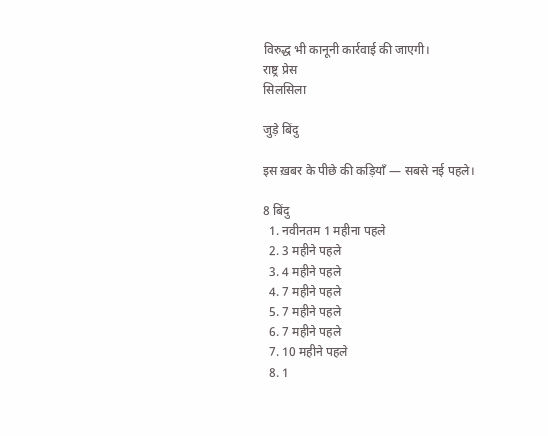विरुद्ध भी कानूनी कार्रवाई की जाएगी।
राष्ट्र प्रेस
सिलसिला

जुड़े बिंदु

इस ख़बर के पीछे की कड़ियाँ — सबसे नई पहले।

8 बिंदु
  1. नवीनतम 1 महीना पहले
  2. 3 महीने पहले
  3. 4 महीने पहले
  4. 7 महीने पहले
  5. 7 महीने पहले
  6. 7 महीने पहले
  7. 10 महीने पहले
  8. 1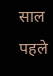साल पहले